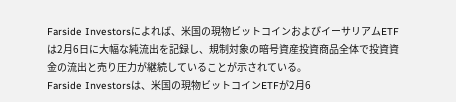Farside Investorsによれば、米国の現物ビットコインおよびイーサリアムETFは2月6日に大幅な純流出を記録し、規制対象の暗号資産投資商品全体で投資資金の流出と売り圧力が継続していることが示されている。
Farside Investorsは、米国の現物ビットコインETFが2月6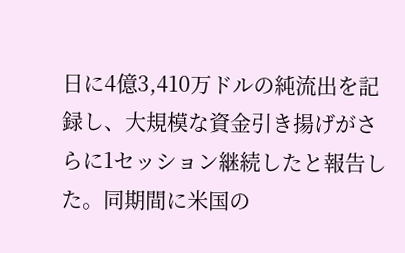日に4億3,410万ドルの純流出を記録し、大規模な資金引き揚げがさらに1セッション継続したと報告した。同期間に米国の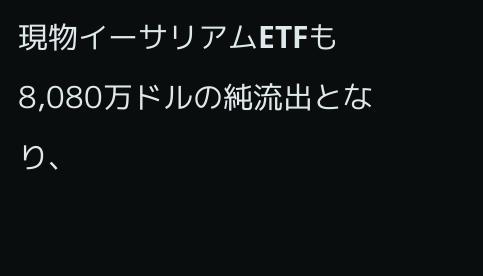現物イーサリアムETFも8,080万ドルの純流出となり、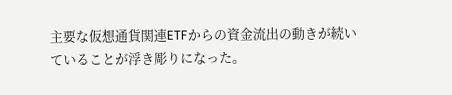主要な仮想通貨関連ETFからの資金流出の動きが続いていることが浮き彫りになった。